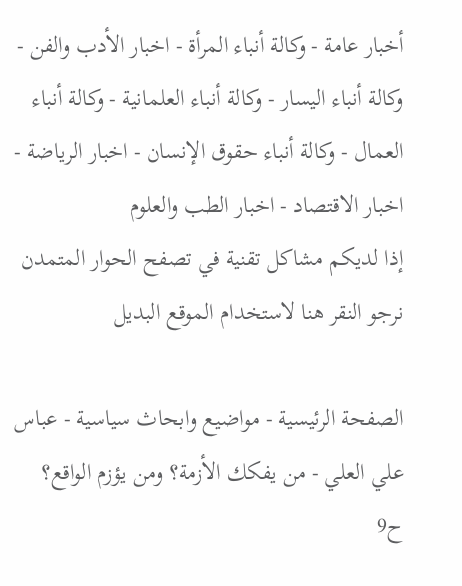أخبار عامة - وكالة أنباء المرأة - اخبار الأدب والفن - وكالة أنباء اليسار - وكالة أنباء العلمانية - وكالة أنباء العمال - وكالة أنباء حقوق الإنسان - اخبار الرياضة - اخبار الاقتصاد - اخبار الطب والعلوم
إذا لديكم مشاكل تقنية في تصفح الحوار المتمدن نرجو النقر هنا لاستخدام الموقع البديل

الصفحة الرئيسية - مواضيع وابحاث سياسية - عباس علي العلي - من يفكك الأزمة؟ ومن يؤزم الواقع؟ ح9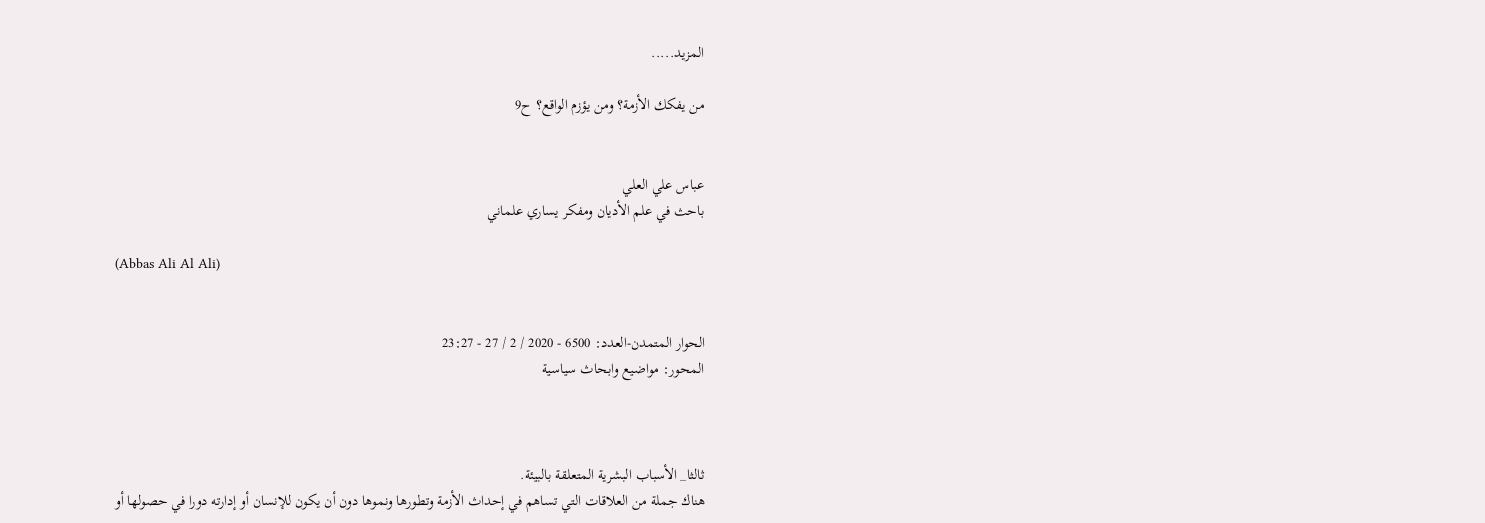المزيد.....

من يفكك الأزمة؟ ومن يؤزم الواقع؟ ح9


عباس علي العلي
باحث في علم الأديان ومفكر يساري علماني

(Abbas Ali Al Ali)


الحوار المتمدن-العدد: 6500 - 2020 / 2 / 27 - 23:27
المحور: مواضيع وابحاث سياسية



ثالثا_ الأسباب البشرية المتعلقة بالبيئة.
هناك جملة من العلاقات التي تساهم في إحداث الأزمة وتطورها ونموها دون أن يكون للإنسان أو إدارته دورا في حصولها أو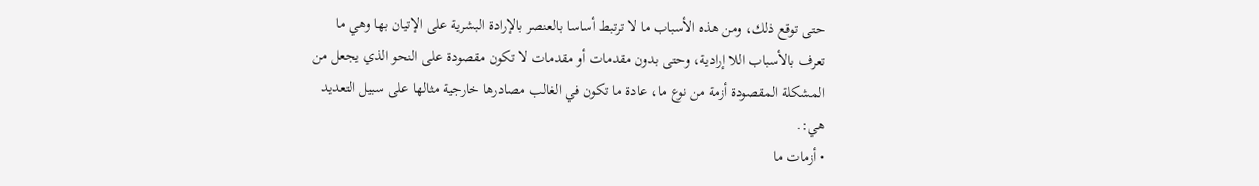حتى توقع ذلك، ومن هذه الأسباب ما لا ترتبط أساسا بالعنصر بالإرادة البشرية على الإتيان بها وهي ما تعرف بالأسباب اللا إرادية، وحتى بدون مقدمات أو مقدمات لا تكون مقصودة على النحو الذي يجعل من المشكلة المقصودة أزمة من نوع ما، عادة ما تكون في الغالب مصادرها خارجية مثالها على سبيل التعديد هي:.
• أزمات ما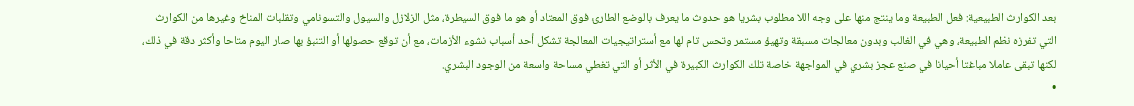بعد الكوارث الطبيعية: فعل الطبيعة وما ينتج منها على وجه اللا مطلوب بشريا هو حدوث ما يعرف بالوضع الطارئ فوق المعتاد أو هو ما فوق السيطرة، مثل الزلازل والسيول والتسونامي وتقلبات المناخ وغيرها من الكوارث التي تفرزه نظم الطبيعة، وهي في الغالب وبدون معالجات مسبقة وتهيؤ مستمر وتحس تام لها مع أستراتيجيات المعالجة تشكل أحد أسباب نشوء الأزمات، مع أن توقع حصولها أو التنبؤ بها صار اليوم متاحا وأكثر دقة في ذلك، لكنها تبقى عاملا مباغتا أحيانا في صنع عجز بشري في المواجهة خاصة تلك الكوارث الكبيرة في الأثر أو التي تغطي مساحة واسعة من الوجود البشري.
•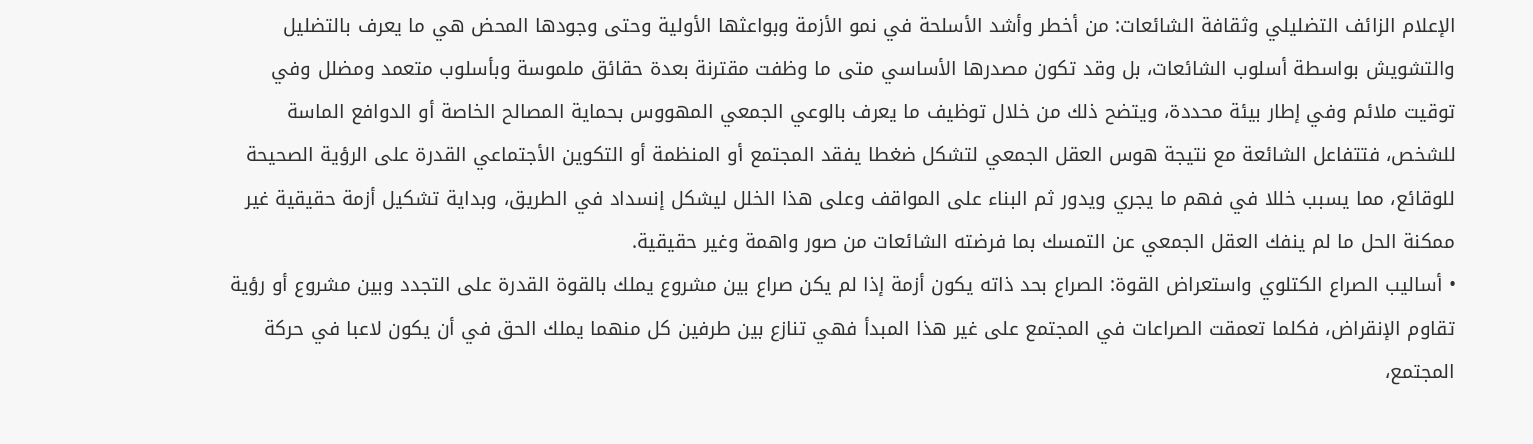الإعلام الزائف التضليلي وثقافة الشائعات: من أخطر وأشد الأسلحة في نمو الأزمة وبواعثها الأولية وحتى وجودها المحض هي ما يعرف بالتضليل والتشويش بواسطة أسلوب الشائعات، بل وقد تكون مصدرها الأساسي متى ما وظفت مقترنة بعدة حقائق ملموسة وبأسلوب متعمد ومضلل وفي توقيت ملائم وفي إطار بيئة محددة، ويتضح ذلك من خلال توظيف ما يعرف بالوعي الجمعي المهووس بحماية المصالح الخاصة أو الدوافع الماسة للشخص، فتتفاعل الشائعة مع نتيجة هوس العقل الجمعي لتشكل ضغطا يفقد المجتمع أو المنظمة أو التكوين الأجتماعي القدرة على الرؤية الصحيحة للوقائع، مما يسبب خللا في فهم ما يجري ويدور ثم البناء على المواقف وعلى هذا الخلل ليشكل إنسداد في الطريق، وبداية تشكيل أزمة حقيقية غير ممكنة الحل ما لم ينفك العقل الجمعي عن التمسك بما فرضته الشائعات من صور واهمة وغير حقيقية.
• أساليب الصراع الكتلوي واستعراض القوة: الصراع بحد ذاته يكون أزمة إذا لم يكن صراع بين مشروع يملك بالقوة القدرة على التجدد وبين مشروع أو رؤية تقاوم الإنقراض، فكلما تعمقت الصراعات في المجتمع على غير هذا المبدأ فهي تنازع بين طرفين كل منهما يملك الحق في أن يكون لاعبا في حركة المجتمع،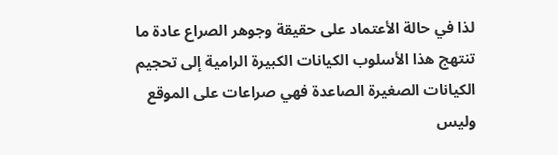لذا في حالة الأعتماد على حقيقة وجوهر الصراع عادة ما تنتهج هذا الأسلوب الكيانات الكبيرة الرامية إلى تحجيم الكيانات الصغيرة الصاعدة فهي صراعات على الموقع وليس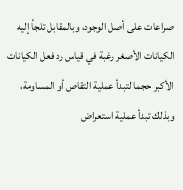صراعات على أصل الوجود، وبالمقابل تلجأ إليه الكيانات الأصغر رغبة في قياس رد فعل الكيانات الأكبر حجما لتبدأ عملية التقاص أو المساومة، وبذلك تبدأ عملية استعراض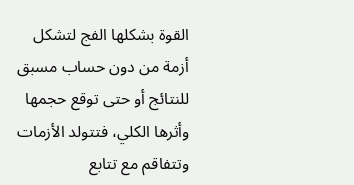القوة بشكلها الفج لتشكل أزمة من دون حساب مسبق للنتائج أو حتى توقع حجمها وأثرها الكلي، فتتولد الأزمات وتتفاقم مع تتابع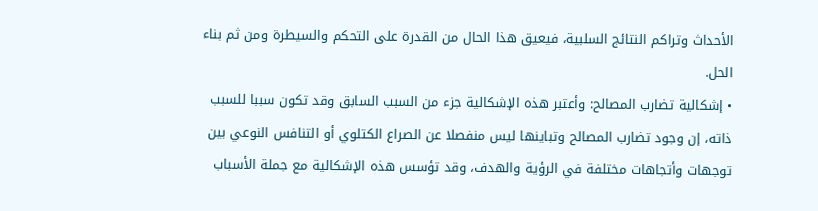الأحداث وتراكم النتائج السلبية، فيعيق هذا الحال من القدرة على التحكم والسيطرة ومن ثم بناء الحل.
• إشكالية تضارب المصالح: وأعتبر هذه الإشكالية جزء من السبب السابق وقد تكون سببا للسبب ذاته، إن وجود تضارب المصالح وتباينها ليس منفصلا عن الصراع الكتلوي أو التنافس النوعي بين توجهات وأتجاهات مختلفة في الرؤية والهدف، وقد تؤسس هذه الإشكالية مع جملة الأسباب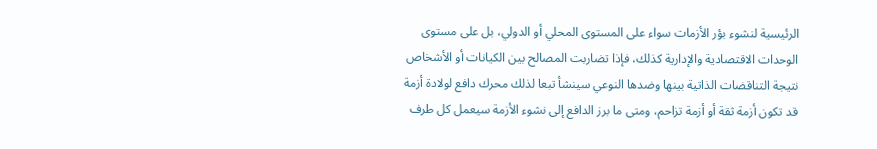الرئيسية لنشوء بؤر الأزمات سواء على المستوى المحلي أو الدولي، بل على مستوى الوحدات الاقتصادية والإدارية كذلك، فإذا تضاربت المصالح بين الكيانات أو الأشخاص نتيجة التناقضات الذاتية بينها وضدها النوعي سينشأ تبعا لذلك محرك دافع لولادة أزمة قد تكون أزمة ثقة أو أزمة تزاحم، ومتى ما برز الدافع إلى نشوء الأزمة سيعمل كل طرف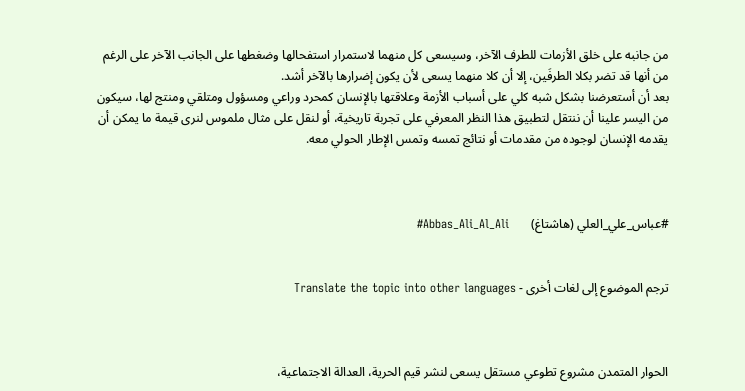من جانبه على خلق الأزمات للطرف الآخر، وسيسعى كل منهما لاستمرار استفحالها وضغطها على الجانب الآخر على الرغم من أنها قد تضر بكلا الطرفَين، إلا أن كلا منهما يسعى لأن يكون إضرارها بالآخر أشد.
بعد أن أستعرضنا بشكل شبه كلي على أسباب الأزمة وعلاقتها بالإنسان كمحرد وراعي ومسؤول ومتلقي ومنتج لها، سيكون من اليسر علينا أن ننتقل لتطبيق هذا النظر المعرفي على تجربة تاريخية، أو لنقل على مثال ملموس لنرى قيمة ما يمكن أن يقدمه الإنسان لوجوده من مقدمات أو نتائج تمسه وتمس الإطار الحولي معه.



#عباس_علي_العلي (هاشتاغ)       Abbas_Ali_Al_Ali#


ترجم الموضوع إلى لغات أخرى - Translate the topic into other languages



الحوار المتمدن مشروع تطوعي مستقل يسعى لنشر قيم الحرية، العدالة الاجتماعية،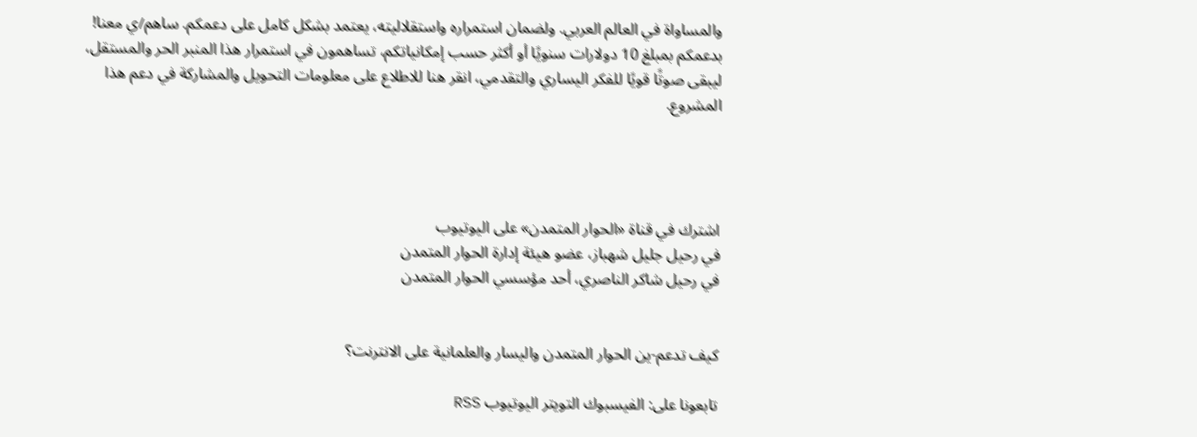والمساواة في العالم العربي. ولضمان استمراره واستقلاليته، يعتمد بشكل كامل على دعمكم. ساهم/ي معنا! بدعمكم بمبلغ 10 دولارات سنويًا أو أكثر حسب إمكانياتكم، تساهمون في استمرار هذا المنبر الحر والمستقل، ليبقى صوتًا قويًا للفكر اليساري والتقدمي، انقر هنا للاطلاع على معلومات التحويل والمشاركة في دعم هذا المشروع.




اشترك في قناة «الحوار المتمدن» على اليوتيوب
في رحيل جليل شهباز، عضو هيئة إدارة الحوار المتمدن
في رحيل شاكر الناصري، أحد مؤسسي الحوار المتمدن


كيف تدعم-ين الحوار المتمدن واليسار والعلمانية على الانترنت؟

تابعونا على: الفيسبوك التويتر اليوتيوب RSS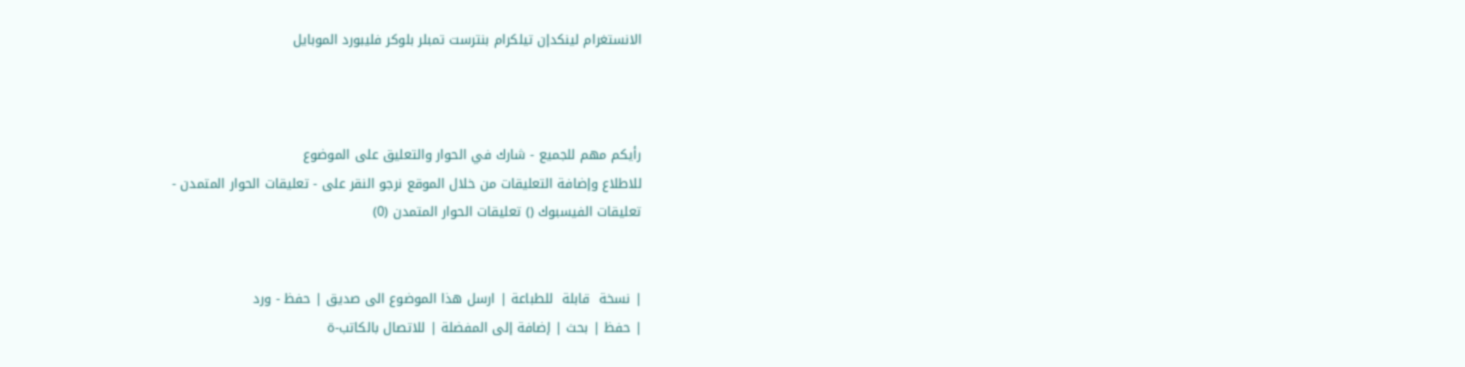الانستغرام لينكدإن تيلكرام بنترست تمبلر بلوكر فليبورد الموبايل



رأيكم مهم للجميع - شارك في الحوار والتعليق على الموضوع
للاطلاع وإضافة التعليقات من خلال الموقع نرجو النقر على - تعليقات الحوار المتمدن -
تعليقات الفيسبوك () تعليقات الحوار المتمدن (0)


| نسخة  قابلة  للطباعة | ارسل هذا الموضوع الى صديق | حفظ - ورد
| حفظ | بحث | إضافة إلى المفضلة | للاتصال بالكاتب-ة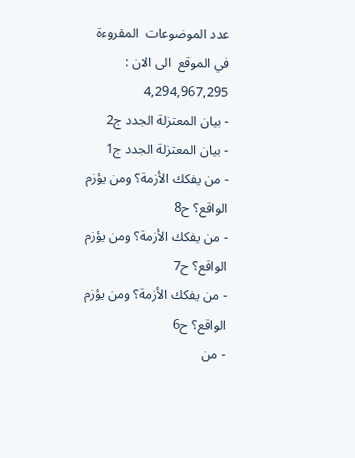عدد الموضوعات  المقروءة في الموقع  الى الان : 4,294,967,295
- بيان المعتزلة الجدد ج2
- بيان المعتزلة الجدد ج1
- من يفكك الأزمة؟ ومن يؤزم الواقع؟ ح8
- من يفكك الأزمة؟ ومن يؤزم الواقع؟ ح7
- من يفكك الأزمة؟ ومن يؤزم الواقع؟ ح6
- من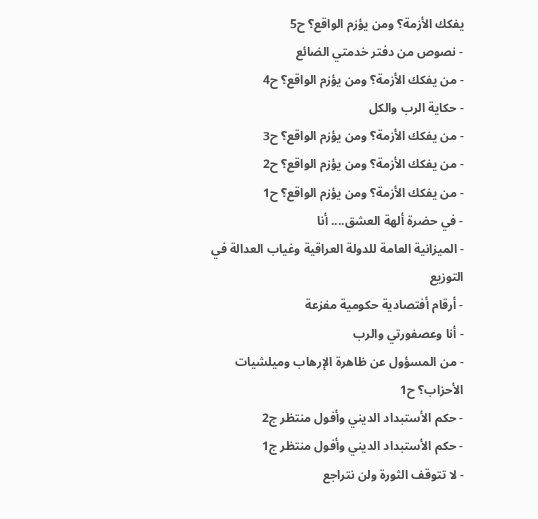يفكك الأزمة؟ ومن يؤزم الواقع؟ ح5
- نصوص من دفتر خدمتي الضائع
- من يفكك الأزمة؟ ومن يؤزم الواقع؟ ح4
- حكاية الرب والكل
- من يفكك الأزمة؟ ومن يؤزم الواقع؟ ح3
- من يفكك الأزمة؟ ومن يؤزم الواقع؟ ح2
- من يفكك الأزمة؟ ومن يؤزم الواقع؟ ح1
- في حضرة ألهة العشق.... أنا
- الميزانية العامة للدولة العراقية وغياب العدالة في التوزيع
- أرقام أفتصادية حكومية مفزعة
- أنا وعصفورتي والرب
- من المسؤول عن ظاهرة الإرهاب وميلشيات الأحزاب؟ ح1
- حكم الأستبداد الديني وأفول منتظر ج2
- حكم الأستبداد الديني وأفول منتظر ج1
- لا تتوقف الثورة ولن نتراجع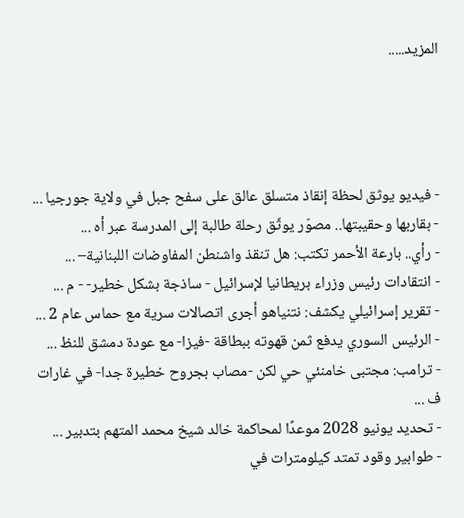المزيد.....




- فيديو يوثق لحظة إنقاذ متسلق عالق على سفح جبل في ولاية جورجيا ...
- بقاربها وحقيبتها.. مصوّر يوثّق رحلة طالبة إلى المدرسة عبر أه ...
- رأي.. بارعة الأحمر تكتب: هل تنقذ واشنطن المفاوضات اللبنانية– ...
- انتقادات رئيس وزراء بريطانيا لإسرائيل - ساذجة بشكل خطير- - م ...
- تقرير إسرائيلي يكشف: نتنياهو أجرى اتصالات سرية مع حماس عام 2 ...
- الرئيس السوري يدفع ثمن قهوته ببطاقة -فيزا- مع عودة دمشق للنظ ...
- ترامب: مجتبى خامنئي حي لكن -مصاب بجروح خطيرة جدا- في غارات ف ...
- تحديد يونيو 2028 موعدًا لمحاكمة خالد شيخ محمد المتهم بتدبير ...
- طوابير وقود تمتد كيلومترات في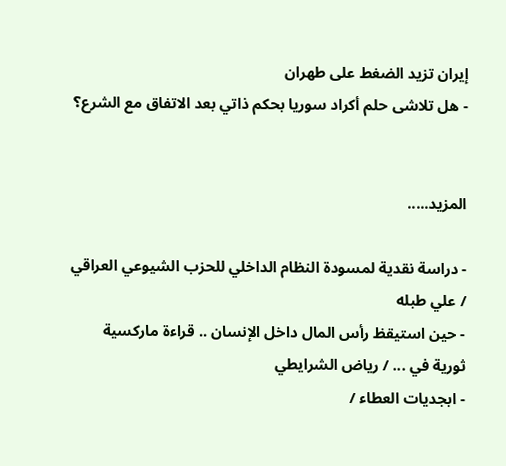إيران تزيد الضغط على طهران
- هل تلاشى حلم أكراد سوريا بحكم ذاتي بعد الاتفاق مع الشرع؟


المزيد.....

- دراسة نقدية لمسودة النظام الداخلي للحزب الشيوعي العراقي / علي طبله
- حين استيقظ رأس المال داخل الإنسان .. قراءة ماركسية ثورية في ... / رياض الشرايطي
- ابجديات العطاء /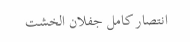انتصار كامل جفلان الخشت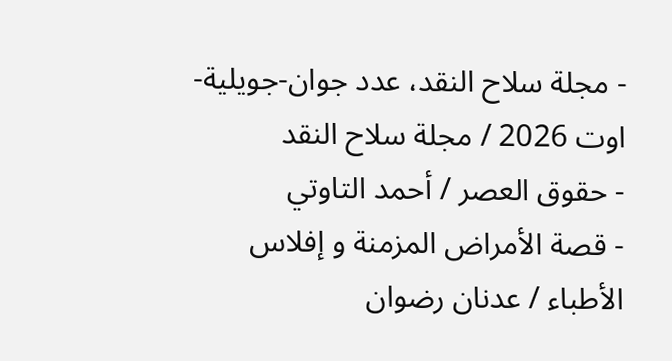- مجلة سلاح النقد، عدد جوان-جويلية-اوت 2026 / مجلة سلاح النقد
- حقوق العصر / أحمد التاوتي
- قصة الأمراض المزمنة و إفلاس الأطباء / عدنان رضوان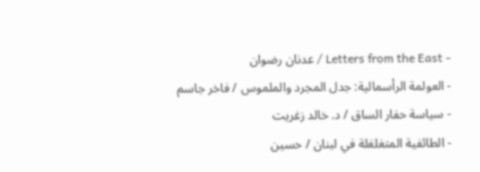- Letters from the East / عدنان رضوان
- العولمة الرأسمالية: جدل المجرد والملموس / فاخر جاسم
- سياسة حفار الساق / د. خالد زغريت
- الطائفية المتغلغلة في لبنان / حسين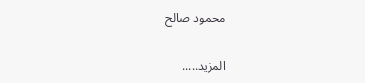محمود صالح


المزيد.....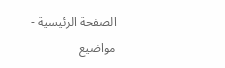الصفحة الرئيسية - مواضيع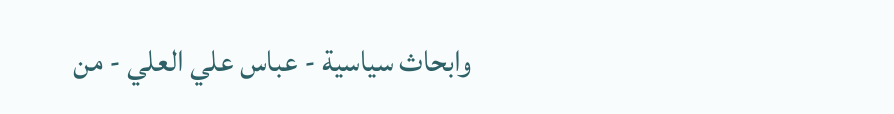وابحاث سياسية - عباس علي العلي - من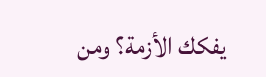يفكك الأزمة؟ ومن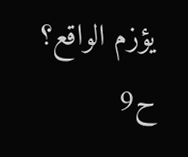يؤزم الواقع؟ ح9